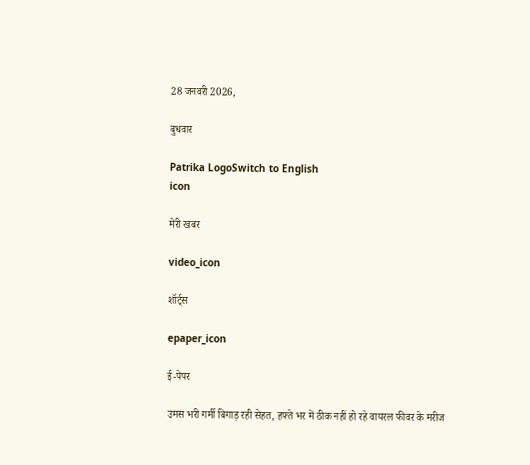28 जनवरी 2026,

बुधवार

Patrika LogoSwitch to English
icon

मेरी खबर

video_icon

शॉर्ट्स

epaper_icon

ई-पेपर

उमस भरी गर्मी बिगाड़ रही सेहत, हफ्ते भर में ठीक नहीं हो रहे वायरल फीवर के मरीज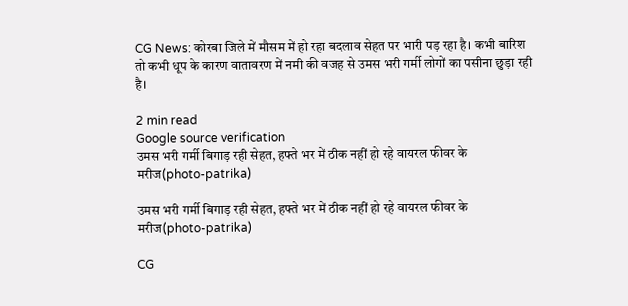CG News: कोरबा जिले में मौसम में हो रहा बदलाव सेहत पर भारी पड़ रहा है। कभी बारिश तो कभी धूप के कारण वातावरण में नमी की वजह से उमस भरी गर्मी लोगों का पसीना छुड़ा रही है।

2 min read
Google source verification
उमस भरी गर्मी बिगाड़ रही सेहत, हफ्ते भर में ठीक नहीं हो रहे वायरल फीवर के मरीज(photo-patrika)

उमस भरी गर्मी बिगाड़ रही सेहत, हफ्ते भर में ठीक नहीं हो रहे वायरल फीवर के मरीज(photo-patrika)

CG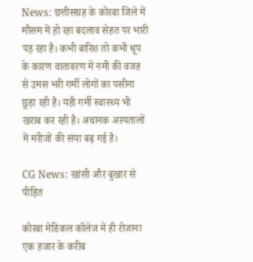News: छत्तीसग्रह के कोरबा जिले में मौसम में हो रहा बदलाव सेहत पर भारी पड़ रहा है। कभी बारिश तो कभी धूप के कारण वातावरण में नमी की वजह से उमस भरी गर्मी लोगों का पसीना छुड़ा रही है। यही गर्मी स्वास्थ्य भी खराब कर रही है। अचानक अस्पतालों में मरीजों की संया बढ़ गई है।

CG News: खांसी और बुखार से पीड़ित

कोरबा मेडिकल कॉलेज में ही रोजाना एक हजार के करीब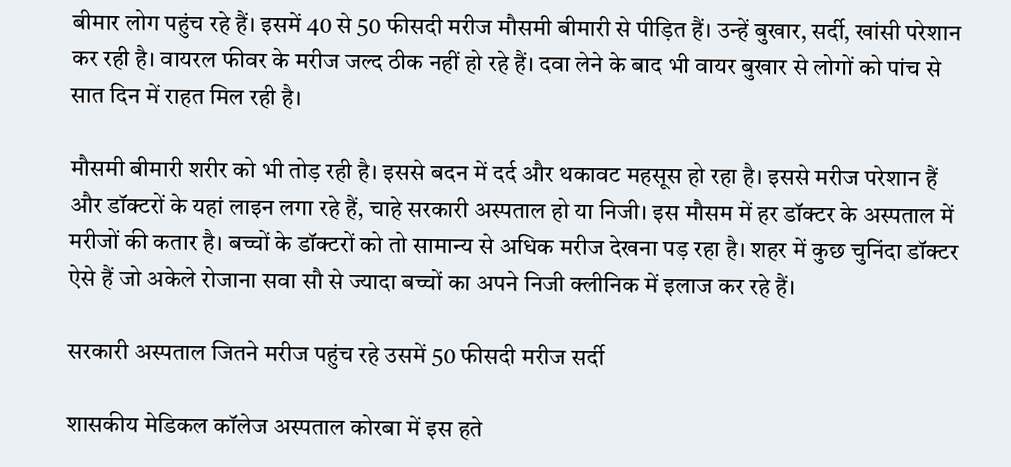बीमार लोग पहुंच रहे हैं। इसमें 40 से 50 फीसदी मरीज मौसमी बीमारी से पीड़ित हैं। उन्हें बुखार, सर्दी, खांसी परेशान कर रही है। वायरल फीवर के मरीज जल्द ठीक नहीं हो रहे हैं। दवा लेने के बाद भी वायर बुखार से लोगों को पांच से सात दिन में राहत मिल रही है।

मौसमी बीमारी शरीर को भी तोड़ रही है। इससे बदन में दर्द और थकावट महसूस हो रहा है। इससे मरीज परेशान हैं और डॉक्टरों के यहां लाइन लगा रहे हैं, चाहे सरकारी अस्पताल हो या निजी। इस मौसम में हर डॉक्टर के अस्पताल में मरीजों की कतार है। बच्चों के डॉक्टरों को तो सामान्य से अधिक मरीज देखना पड़ रहा है। शहर में कुछ चुनिंदा डॉक्टर ऐसे हैं जो अकेले रोजाना सवा सौ से ज्यादा बच्चों का अपने निजी क्लीनिक में इलाज कर रहे हैं।

सरकारी अस्पताल जितने मरीज पहुंच रहे उसमें 50 फीसदी मरीज सर्दी

शासकीय मेडिकल कॉलेज अस्पताल कोरबा में इस हते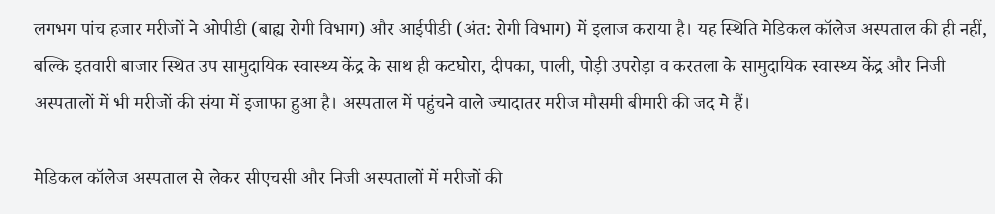लगभग पांच हजार मरीजों ने ओपीडी (बाह्य रोगी विभाग) और आईपीडी (अंत: रोगी विभाग) में इलाज कराया है। यह स्थिति मेडिकल कॉलेज अस्पताल की ही नहीं, बल्कि इतवारी बाजार स्थित उप सामुदायिक स्वास्थ्य केंद्र के साथ ही कटघोरा, दीपका, पाली, पोड़ी उपरोड़ा व करतला के सामुदायिक स्वास्थ्य केंद्र और निजी अस्पतालों में भी मरीजों की संया में इजाफा हुआ है। अस्पताल में पहुंचने वाले ज्यादातर मरीज मौसमी बीमारी की जद मे हैं।

मेडिकल कॉलेज अस्पताल से लेकर सीएचसी और निजी अस्पतालों में मरीजों की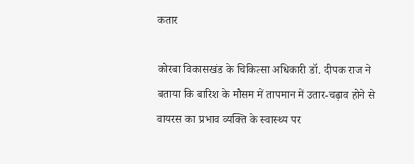कतार

कोरबा विकासखंड के चिकित्सा अधिकारी डॉ. दीपक राज ने बताया कि बारिश के मौसम में तापमान में उतार-चढ़ाव होने से वायरस का प्रभाव व्यक्ति के स्वास्थ्य पर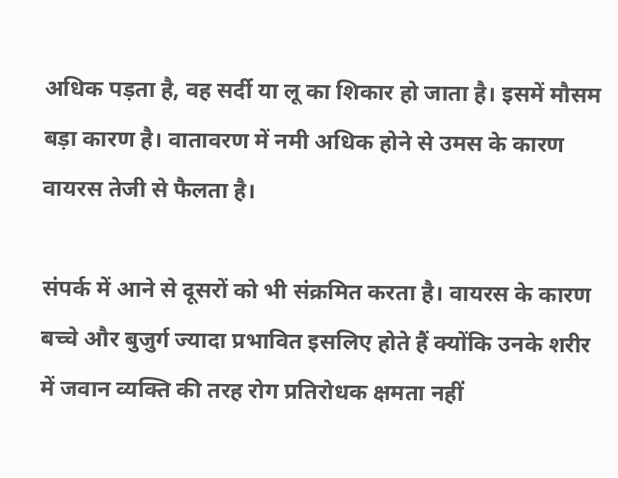अधिक पड़ता है, वह सर्दी या लू का शिकार हो जाता है। इसमें मौसम बड़ा कारण है। वातावरण में नमी अधिक होने से उमस के कारण वायरस तेजी से फैलता है।

संपर्क में आने से दूसरों को भी संक्रमित करता है। वायरस के कारण बच्चे और बुजुर्ग ज्यादा प्रभावित इसलिए होते हैं क्योंकि उनके शरीर में जवान व्यक्ति की तरह रोग प्रतिरोधक क्षमता नहीं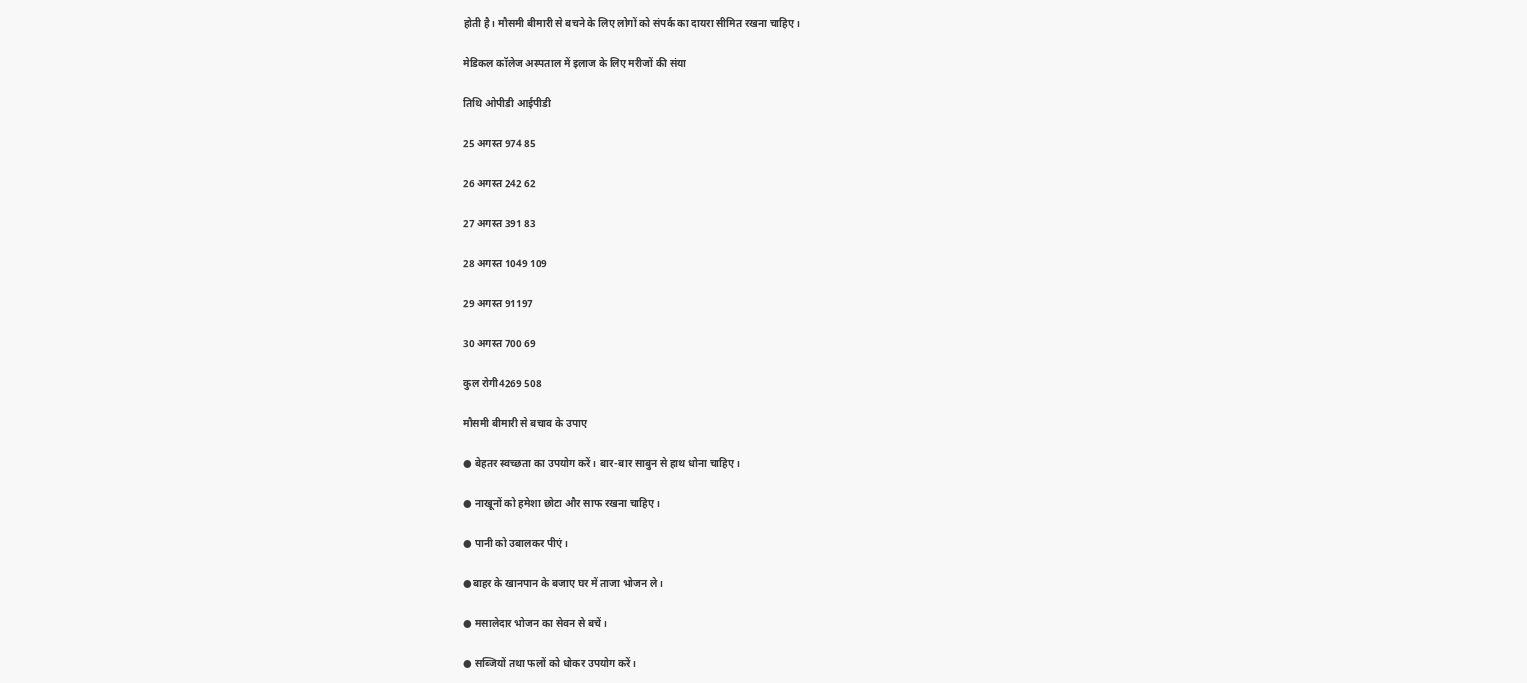होती है। मौसमी बीमारी से बचने के लिए लोगों को संपर्क का दायरा सीमित रखना चाहिए।

मेडिकल कॉलेज अस्पताल में इलाज के लिए मरीजों की संया

तिथि ओपीडी आईपीडी

25 अगस्त 974 85

26 अगस्त 242 62

27 अगस्त 391 83

28 अगस्त 1049 109

29 अगस्त 91197

30 अगस्त 700 69

कुल रोगी4269 508

मौसमी बीमारी से बचाव के उपाए

● बेहतर स्वच्छता का उपयोग करें। बार-बार साबुन से हाथ धोना चाहिए।

● नाखूनों को हमेशा छोटा और साफ रखना चाहिए।

● पानी को उबालकर पीएं।

●बाहर के खानपान के बजाए घर में ताजा भोजन ले।

● मसालेदार भोजन का सेवन से बचें।

● सब्जियों तथा फलों को धोकर उपयोग करें।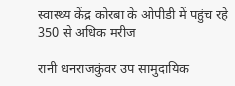स्वास्थ्य केंद्र कोरबा के ओपीडी में पहुंच रहे 350 से अधिक मरीज

रानी धनराजकुंवर उप सामुदायिक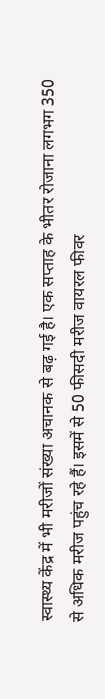स्वास्थ्य केंद्र में भी मरीजों संख्या अचानक से बढ़ गई है। एक सप्ताह के भीतर रोजाना लगभग 350 से अधिक मरीज पहुंच रहे हैं। इसमें से 50 फीसदी मरीज वायरल फीवर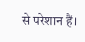से परेशान हैं।